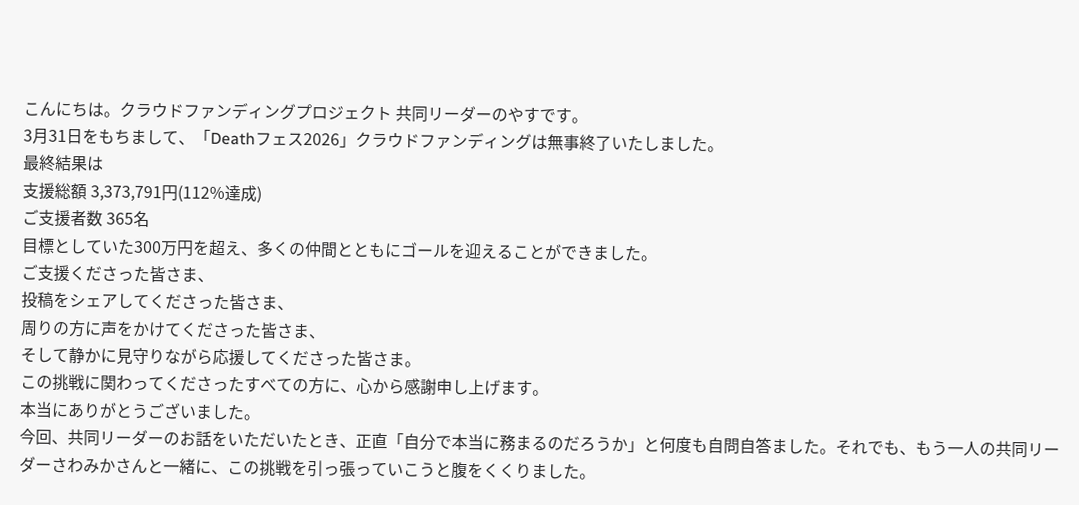こんにちは。クラウドファンディングプロジェクト 共同リーダーのやすです。
3月31日をもちまして、「Deathフェス2026」クラウドファンディングは無事終了いたしました。
最終結果は
支援総額 3,373,791円(112%達成)
ご支援者数 365名
目標としていた300万円を超え、多くの仲間とともにゴールを迎えることができました。
ご支援くださった皆さま、
投稿をシェアしてくださった皆さま、
周りの方に声をかけてくださった皆さま、
そして静かに見守りながら応援してくださった皆さま。
この挑戦に関わってくださったすべての方に、心から感謝申し上げます。
本当にありがとうございました。
今回、共同リーダーのお話をいただいたとき、正直「自分で本当に務まるのだろうか」と何度も自問自答ました。それでも、もう一人の共同リーダーさわみかさんと一緒に、この挑戦を引っ張っていこうと腹をくくりました。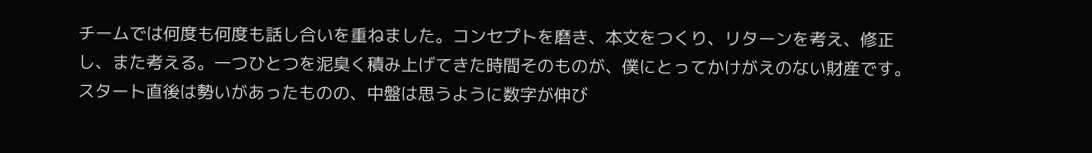チームでは何度も何度も話し合いを重ねました。コンセプトを磨き、本文をつくり、リターンを考え、修正し、また考える。一つひとつを泥臭く積み上げてきた時間そのものが、僕にとってかけがえのない財産です。
スタート直後は勢いがあったものの、中盤は思うように数字が伸び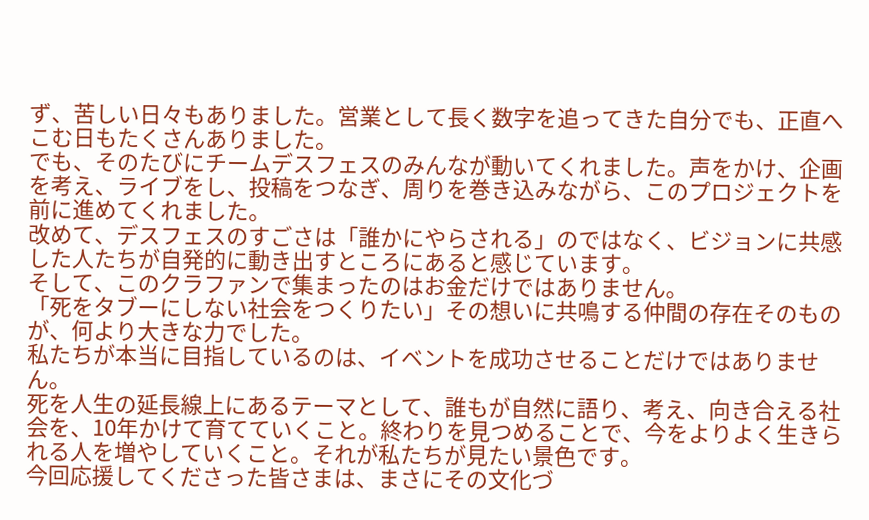ず、苦しい日々もありました。営業として長く数字を追ってきた自分でも、正直へこむ日もたくさんありました。
でも、そのたびにチームデスフェスのみんなが動いてくれました。声をかけ、企画を考え、ライブをし、投稿をつなぎ、周りを巻き込みながら、このプロジェクトを前に進めてくれました。
改めて、デスフェスのすごさは「誰かにやらされる」のではなく、ビジョンに共感した人たちが自発的に動き出すところにあると感じています。
そして、このクラファンで集まったのはお金だけではありません。
「死をタブーにしない社会をつくりたい」その想いに共鳴する仲間の存在そのものが、何より大きな力でした。
私たちが本当に目指しているのは、イベントを成功させることだけではありません。
死を人生の延長線上にあるテーマとして、誰もが自然に語り、考え、向き合える社会を、10年かけて育てていくこと。終わりを見つめることで、今をよりよく生きられる人を増やしていくこと。それが私たちが見たい景色です。
今回応援してくださった皆さまは、まさにその文化づ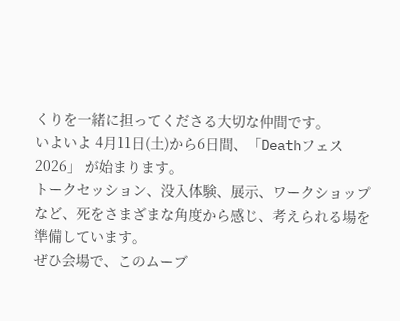くりを一緒に担ってくださる大切な仲間です。
いよいよ 4月11日(土)から6日間、「Deathフェス2026」 が始まります。
トークセッション、没入体験、展示、ワークショップなど、死をさまざまな角度から感じ、考えられる場を準備しています。
ぜひ会場で、このムーブ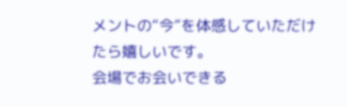メントの“今”を体感していただけたら嬉しいです。
会場でお会いできる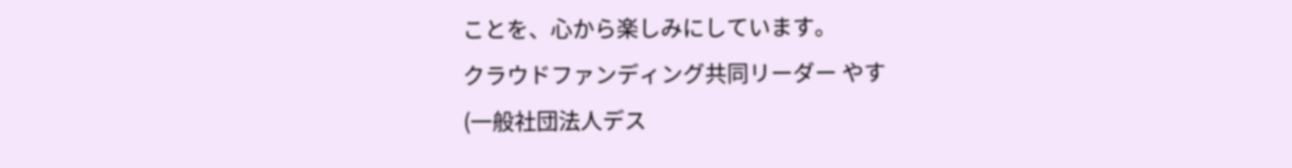ことを、心から楽しみにしています。
クラウドファンディング共同リーダー やす
(一般社団法人デス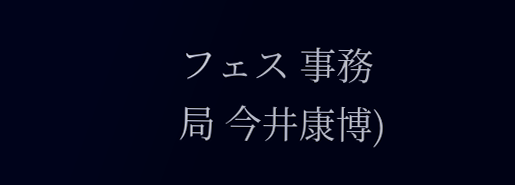フェス 事務局 今井康博)